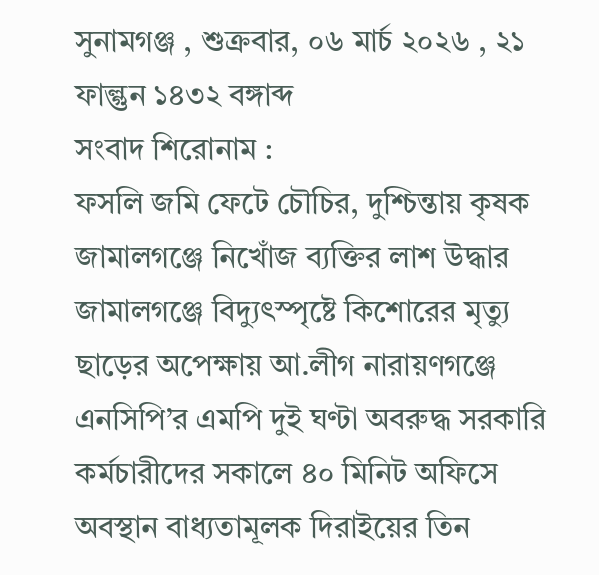সুনামগঞ্জ , শুক্রবার, ০৬ মার্চ ২০২৬ , ২১ ফাল্গুন ১৪৩২ বঙ্গাব্দ
সংবাদ শিরোনাম :
ফসলি জমি ফেটে চৌচির, দুশ্চিন্তায় কৃষক জামালগঞ্জে নিখোঁজ ব্যক্তির লাশ উদ্ধার জামালগঞ্জে বিদ্যুৎস্পৃষ্টে কিশোরের মৃত্যু ছাড়ের অপেক্ষায় আ.লীগ নারায়ণগঞ্জে এনসিপি’র এমপি দুই ঘণ্টা অবরুদ্ধ সরকারি কর্মচারীদের সকালে ৪০ মিনিট অফিসে অবস্থান বাধ্যতামূলক দিরাইয়ের তিন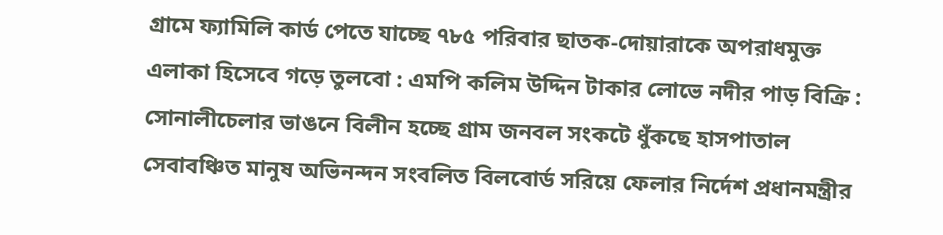গ্রামে ফ্যামিলি কার্ড পেতে যাচ্ছে ৭৮৫ পরিবার ছাতক-দোয়ারাকে অপরাধমুক্ত এলাকা হিসেবে গড়ে তুলবো : এমপি কলিম উদ্দিন টাকার লোভে নদীর পাড় বিক্রি : সোনালীচেলার ভাঙনে বিলীন হচ্ছে গ্রাম জনবল সংকটে ধুঁকছে হাসপাতাল সেবাবঞ্চিত মানুষ অভিনন্দন সংবলিত বিলবোর্ড সরিয়ে ফেলার নির্দেশ প্রধানমন্ত্রীর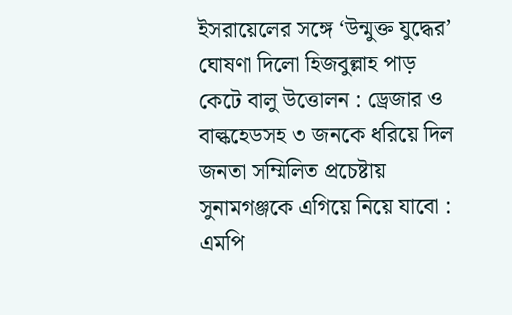ইসরায়েলের সঙ্গে ‘উন্মুক্ত যুদ্ধের’ ঘোষণা দিলো হিজবুল্লাহ পাড় কেটে বালু উত্তোলন : ড্রেজার ও বাল্কহেডসহ ৩ জনকে ধরিয়ে দিল জনতা সম্মিলিত প্রচেষ্টায় সুনামগঞ্জকে এগিয়ে নিয়ে যাবো : এমপি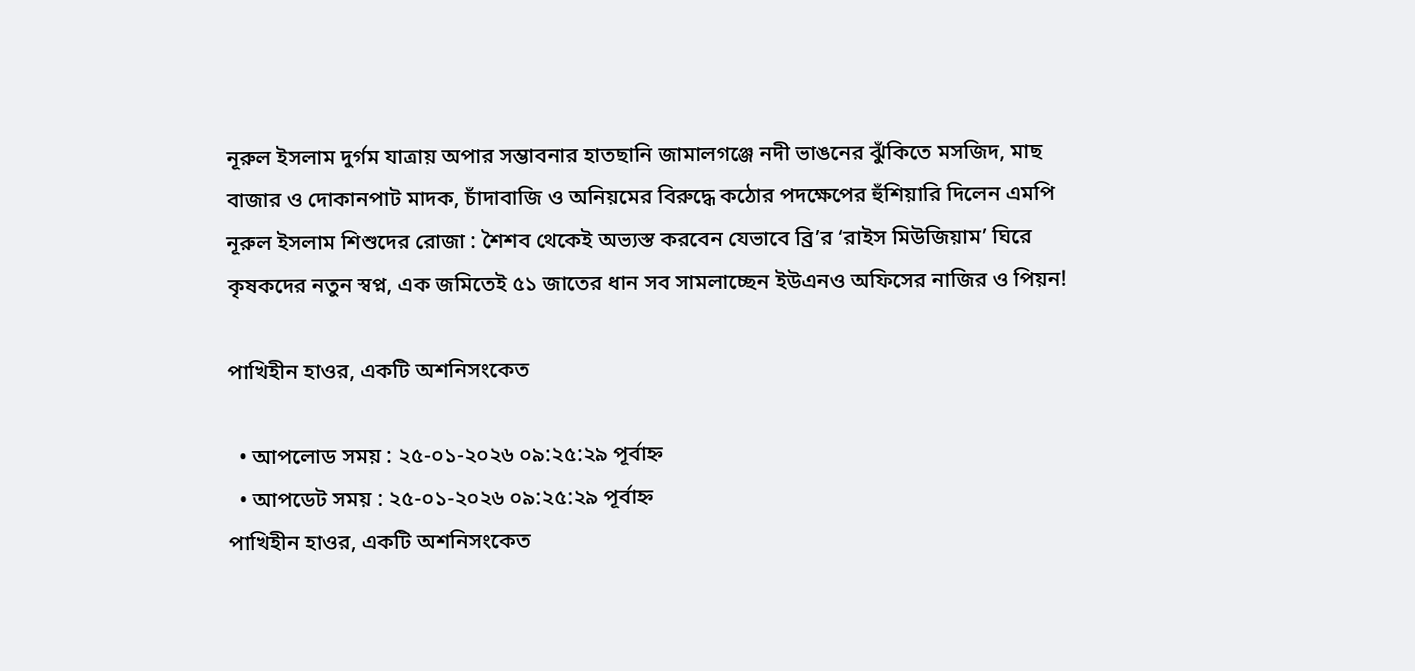নূরুল ইসলাম দুর্গম যাত্রায় অপার সম্ভাবনার হাতছানি জামালগঞ্জে নদী ভাঙনের ঝুঁকিতে মসজিদ, মাছ বাজার ও দোকানপাট মাদক, চাঁদাবাজি ও অনিয়মের বিরুদ্ধে কঠোর পদক্ষেপের হুঁশিয়ারি দিলেন এমপি নূরুল ইসলাম শিশুদের রোজা : শৈশব থেকেই অভ্যস্ত করবেন যেভাবে ব্রি’র ‘রাইস মিউজিয়াম’ ঘিরে কৃষকদের নতুন স্বপ্ন, এক জমিতেই ৫১ জাতের ধান সব সামলাচ্ছেন ইউএনও অফিসের নাজির ও পিয়ন!

পাখিহীন হাওর, একটি অশনিসংকেত

  • আপলোড সময় : ২৫-০১-২০২৬ ০৯:২৫:২৯ পূর্বাহ্ন
  • আপডেট সময় : ২৫-০১-২০২৬ ০৯:২৫:২৯ পূর্বাহ্ন
পাখিহীন হাওর, একটি অশনিসংকেত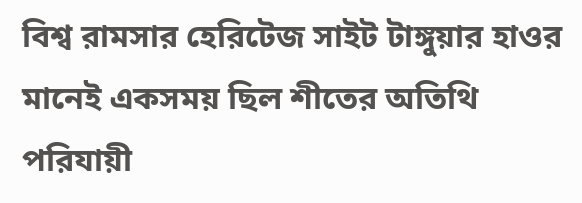বিশ্ব রামসার হেরিটেজ সাইট টাঙ্গুয়ার হাওর মানেই একসময় ছিল শীতের অতিথি পরিযায়ী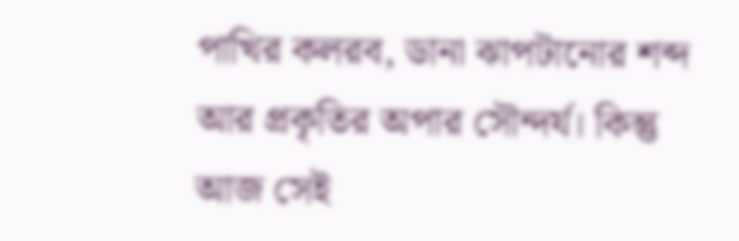পাখির কলরব, ডানা ঝাপটানোর শব্দ আর প্রকৃতির অপার সৌন্দর্য। কিন্তু আজ সেই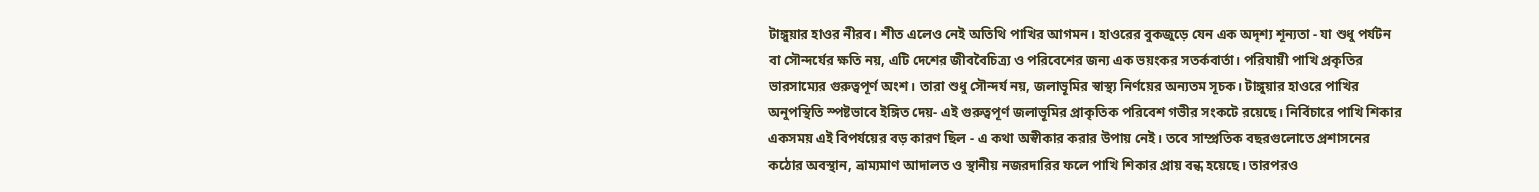টাঙ্গুয়ার হাওর নীরব। শীত এলেও নেই অতিথি পাখির আগমন। হাওরের বুকজুড়ে যেন এক অদৃশ্য শূন্যতা - যা শুধু পর্যটন বা সৌন্দর্যের ক্ষতি নয়, এটি দেশের জীববৈচিত্র্য ও পরিবেশের জন্য এক ভয়ংকর সতর্কবার্তা। পরিযায়ী পাখি প্রকৃতির ভারসাম্যের গুরুত্বপূর্ণ অংশ। তারা শুধু সৌন্দর্য নয়, জলাভূমির স্বাস্থ্য নির্ণয়ের অন্যতম সূচক। টাঙ্গুয়ার হাওরে পাখির অনুপস্থিতি স্পষ্টভাবে ইঙ্গিত দেয়- এই গুরুত্বপূর্ণ জলাভূমির প্রাকৃতিক পরিবেশ গভীর সংকটে রয়েছে। নির্বিচারে পাখি শিকার একসময় এই বিপর্যয়ের বড় কারণ ছিল - এ কথা অস্বীকার করার উপায় নেই। তবে সাম্প্রতিক বছরগুলোতে প্রশাসনের কঠোর অবস্থান, ভ্রাম্যমাণ আদালত ও স্থানীয় নজরদারির ফলে পাখি শিকার প্রায় বন্ধ হয়েছে। তারপরও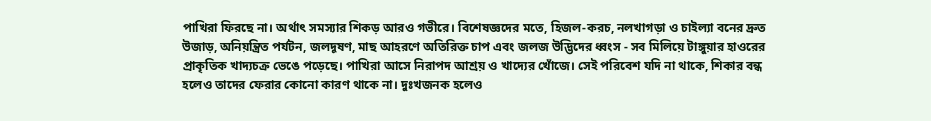পাখিরা ফিরছে না। অর্থাৎ সমস্যার শিকড় আরও গভীরে। বিশেষজ্ঞদের মতে, হিজল-করচ, নলখাগড়া ও চাইল্যা বনের দ্রুত উজাড়, অনিয়ন্ত্রিত পর্যটন, জলদূষণ, মাছ আহরণে অতিরিক্ত চাপ এবং জলজ উদ্ভিদের ধ্বংস - সব মিলিয়ে টাঙ্গুয়ার হাওরের প্রাকৃতিক খাদ্যচক্র ভেঙে পড়েছে। পাখিরা আসে নিরাপদ আশ্রয় ও খাদ্যের খোঁজে। সেই পরিবেশ যদি না থাকে, শিকার বন্ধ হলেও তাদের ফেরার কোনো কারণ থাকে না। দুঃখজনক হলেও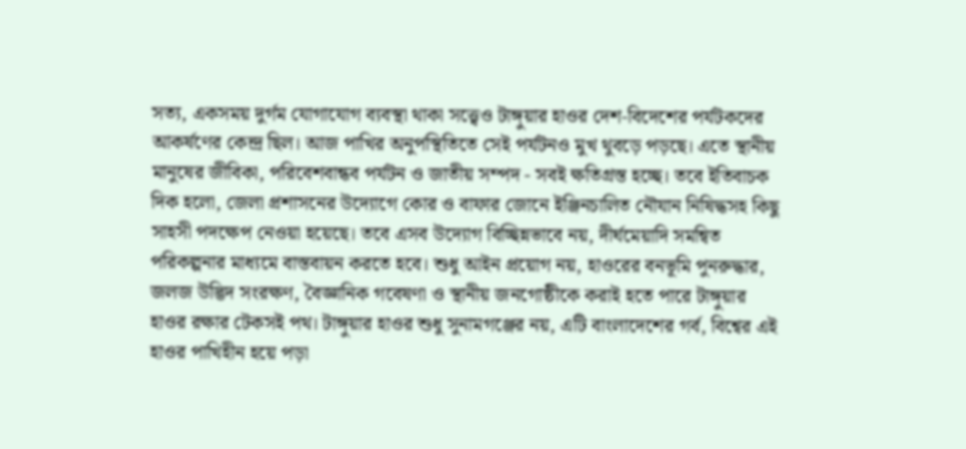সত্য, একসময় দুর্গম যোগাযোগ ব্যবস্থা থাকা সত্ত্বেও টাঙ্গুয়ার হাওর দেশ-বিদেশের পর্যটকদের আকর্ষণের কেন্দ্র ছিল। আজ পাখির অনুপস্থিতিতে সেই পর্যটনও মুখ থুবড়ে পড়ছে। এতে স্থানীয় মানুষের জীবিকা, পরিবেশবান্ধব পর্যটন ও জাতীয় সম্পদ - সবই ক্ষতিগ্রস্ত হচ্ছে। তবে ইতিবাচক দিক হলো, জেলা প্রশাসনের উদ্যোগে কোর ও বাফার জোনে ইঞ্জিনচালিত নৌযান নিষিদ্ধসহ কিছু সাহসী পদক্ষেপ নেওয়া হয়েছে। তবে এসব উদ্যোগ বিচ্ছিন্নভাবে নয়, দীর্ঘমেয়াদি সমন্বিত পরিকল্পনার মাধ্যমে বাস্তবায়ন করতে হবে। শুধু আইন প্রয়োগ নয়, হাওরের বনভূমি পুনরুদ্ধার, জলজ উদ্ভিদ সংরক্ষণ, বৈজ্ঞানিক গবেষণা ও স্থানীয় জনগোষ্ঠীকে করাই হতে পারে টাঙ্গুয়ার হাওর রক্ষার টেকসই পথ। টাঙ্গুয়ার হাওর শুধু সুনামগঞ্জের নয়, এটি বাংলাদেশের গর্ব, বিশ্বের এই হাওর পাখিহীন হয়ে পড়া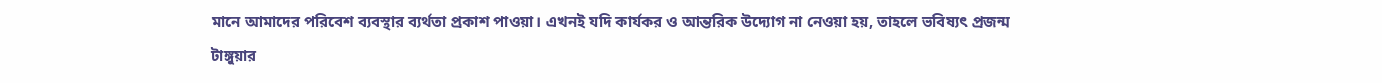মানে আমাদের পরিবেশ ব্যবস্থার ব্যর্থতা প্রকাশ পাওয়া। এখনই যদি কার্যকর ও আন্তরিক উদ্যোগ না নেওয়া হয়, তাহলে ভবিষ্যৎ প্রজন্ম টাঙ্গুয়ার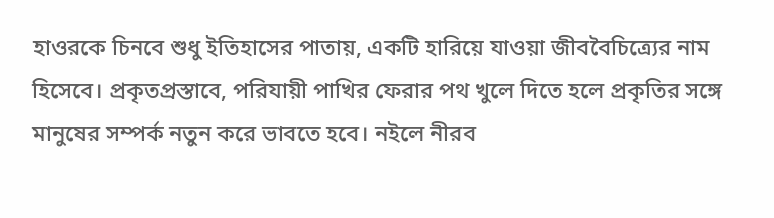হাওরকে চিনবে শুধু ইতিহাসের পাতায়, একটি হারিয়ে যাওয়া জীববৈচিত্র্যের নাম হিসেবে। প্রকৃতপ্রস্তাবে, পরিযায়ী পাখির ফেরার পথ খুলে দিতে হলে প্রকৃতির সঙ্গে মানুষের সম্পর্ক নতুন করে ভাবতে হবে। নইলে নীরব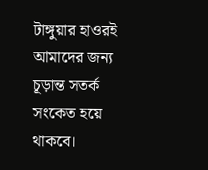টাঙ্গুয়ার হাওরই আমাদের জন্য চূড়ান্ত সতর্ক সংকেত হয়ে থাকবে।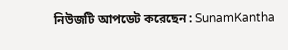নিউজটি আপডেট করেছেন : SunamKantha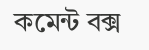কমেন্ট বক্স